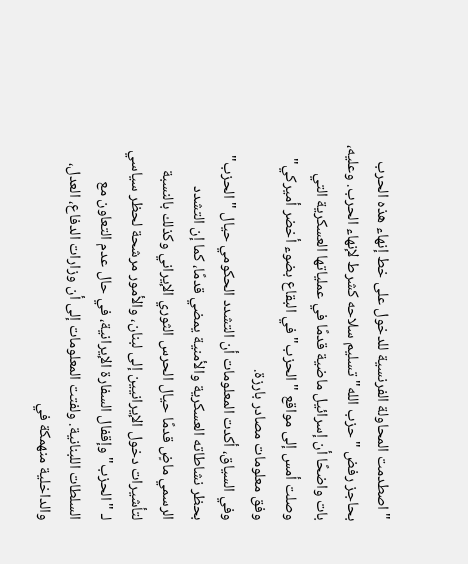"اصطدمت المحاولة الفرنسية للدخول على خط إنهاء هذه الحرب بحاجز رفض "حزب الله" تسليم سلاحه كشرط لإنهاء الحرب. وعليه، بات واضحًا أن إسرائيل ماضية قدمًا في عملياتها العسكرية التي وصلت أمس إلى مواقع "الحزب" في البقاع بضوء أخضر أميركي" وفق معلومات مصادر بارزة.
وفي السياق، أكدت المعلومات أن التشدد الحكومي حيال "الحزب" بحظر نشاطاته العسكرية والأمنية يمضي قدمًا، كما إن التشدد الرسمي ماضٍ قدمًا حيال الحرس الثوري الإيراني وكذلك بالنسبة لتأشيرات دخول الإيرانيين إلى لبنان، والأمور مرشحة لحظر سياسي لـ "الحزب" وإقفال السفارة الإيرانية، في حال عدم التعاون مع السلطات اللبنانية. ولفتت المعلومات إلى أن وزارات الدفاع، العدل، والداخلية منهمكة في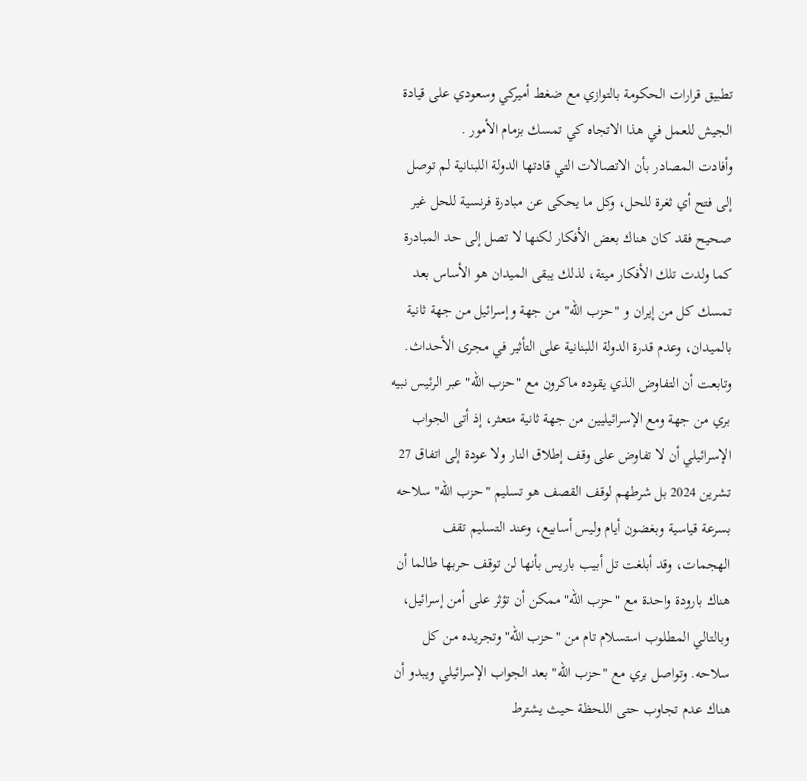تطبيق قرارات الحكومة بالتوازي مع ضغط أميركي وسعودي على قيادة الجيش للعمل في هذا الاتجاه كي تمسك بزمام الأمور .
وأفادت المصادر بأن الاتصالات التي قادتها الدولة اللبنانية لم توصل إلى فتح أي ثغرة للحل، وكل ما يحكى عن مبادرة فرنسية للحل غير صحيح فقد كان هناك بعض الأفكار لكنها لا تصل إلى حد المبادرة كما ولدت تلك الأفكار ميتة، لذلك يبقى الميدان هو الأساس بعد تمسك كل من إيران و "حزب الله" من جهة وإسرائيل من جهة ثانية بالميدان، وعدم قدرة الدولة اللبنانية على التأثير في مجرى الأحداث.
وتابعت أن التفاوض الذي يقوده ماكرون مع "حزب الله" عبر الرئيس نبيه بري من جهة ومع الإسرائيليين من جهة ثانية متعثر، إذ أتى الجواب الإسرائيلي أن لا تفاوض على وقف إطلاق النار ولا عودة إلى اتفاق 27 تشرين 2024 بل شرطهم لوقف القصف هو تسليم "حزب الله" سلاحه بسرعة قياسية وبغضون أيام وليس أسابيع، وعند التسليم تقف الهجمات، وقد أبلغت تل أبيب باريس بأنها لن توقف حربها طالما أن هناك بارودة واحدة مع "حزب الله" ممكن أن تؤثر على أمن إسرائيل، وبالتالي المطلوب استسلام تام من "حزب الله" وتجريده من كل سلاحه. وتواصل بري مع "حزب الله" بعد الجواب الإسرائيلي ويبدو أن هناك عدم تجاوب حتى اللحظة حيث يشترط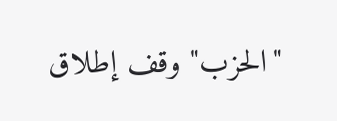"الحزب" وقف إطلاق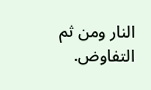النار ومن ثم التفاوض.